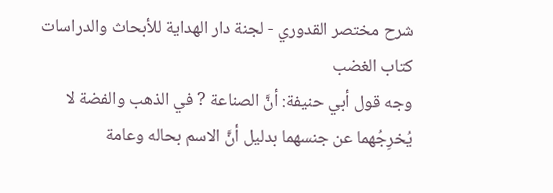شرح مختصر القدوري - لجنة دار الهداية للأبحاث والدراسات
كتاب الغضب
وجه قول أبي حنيفة: أنَّ الصناعة ? في الذهب والفضة لا يُخرِجُهما عن جنسهما بدليل أنَّ الاسم بحاله وعامة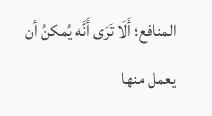المنافع؛ أَلَا تَرَى أَنَّه يُمكنُ أن يعمل منها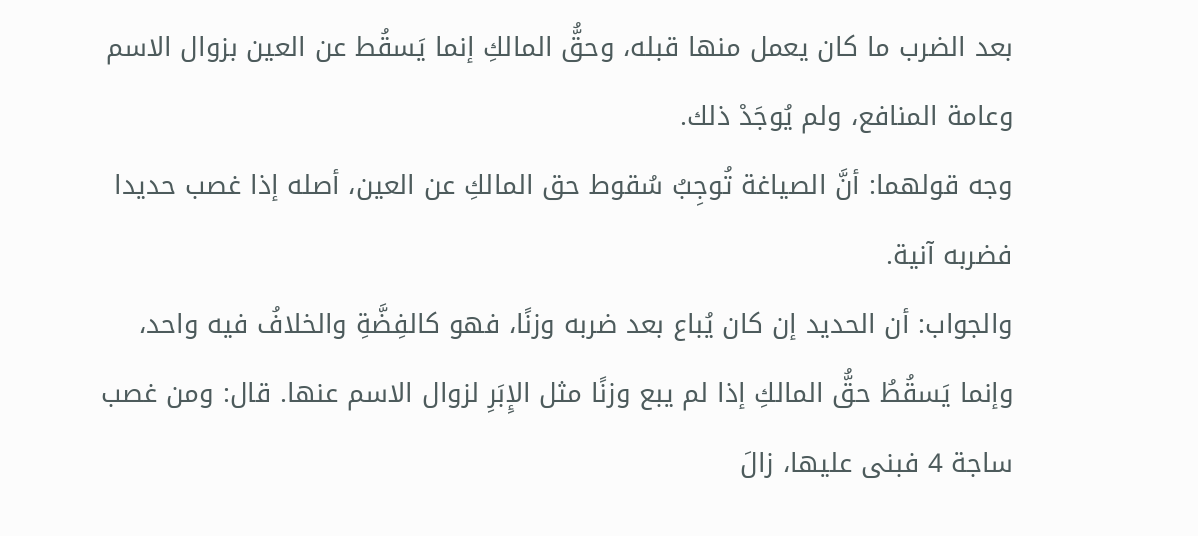بعد الضرب ما كان يعمل منها قبله، وحقُّ المالكِ إنما يَسقُط عن العين بزوال الاسم وعامة المنافع، ولم يُوجَدْ ذلك.
وجه قولهما: أنَّ الصياغة تُوجِبُ سُقوط حق المالكِ عن العين، أصله إذا غصب حديدا فضربه آنية.
والجواب: أن الحديد إن كان يُباع بعد ضربه وزنًا، فهو كالفِضَّةِ والخلافُ فيه واحد، وإنما يَسقُطُ حقُّ المالكِ إذا لم يبع وزنًا مثل الإِبَرِ لزوال الاسم عنها. قال: ومن غصب ساجة 4 فبنى عليها، زالَ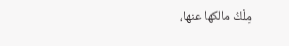مِلْكُ مالكها عنها،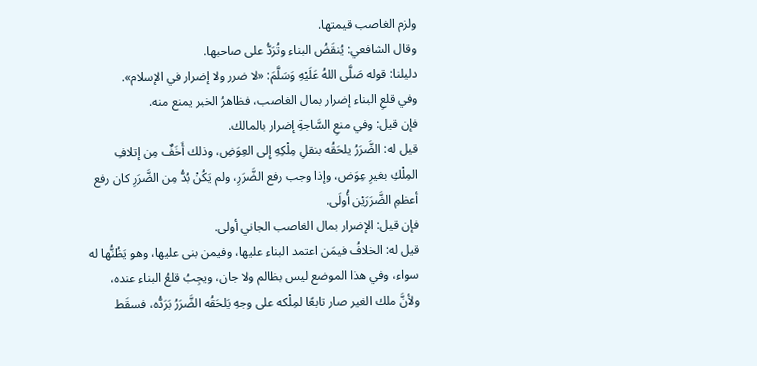ولزم الغاصب قيمتها.
وقال الشافعي: يُنقَضُ البناء وتُرَدُّ على صاحبها.
دليلنا: قوله صَلَّى اللهُ عَلَيْهِ وَسَلَّمَ: «لا ضرر ولا إضرار في الإسلام».
وفي قلعِ البناء إضرار بمال الغاصب، فظاهرُ الخبر يمنع منه.
فإن قيل: وفي منعِ السَّاجةِ إضرار بالمالك.
قيل له: الضَّرَرُ يلحَقُه بنقلِ مِلْكِهِ إِلى العِوَضِ، وذلك أَخَفٌ مِن إتلافِ المِلْكِ بغيرِ عِوَض، وإذا وجب رفع الضَّرَرِ، ولم يَكُنْ بُدُّ مِن الضَّرَرِ كان رفع أعظمِ الضَّرَرَيْن أُولَى.
فإن قيل: الإضرار بمال الغاصب الجاني أولى.
قيل له: الخلافُ فيمَن اعتمد البناء عليها، وفيمن بنى عليها، وهو يَظُنُّها له سواء، وفي هذا الموضع ليس بظالم ولا جان، ويجِبُ قلعُ البناء عنده، ولأنَّ ملك الغير صار تابعًا لمِلْكه على وجهِ يَلحَقُه الضَّرَرُ بَرَدُّه، فسقَط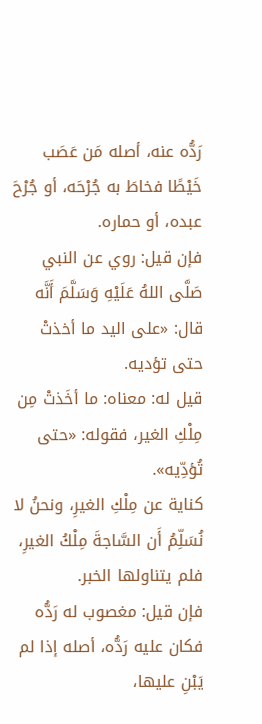رَدُّه عنه، أصله مَن عَصَب خَيْطًا فخاطَ به جُرْحَه، أو جُرْحَ عبده، أو حماره.
فإن قيل: روي عن النبي صَلَّى اللهُ عَلَيْهِ وَسَلَّمَ أَنَّه قال: «على اليد ما أخذتْ حتى تؤديه.
قيل له: معناه: ما أخَذتْ مِن مِلْكِ الغير، فقوله: «حتى تُؤدِّيه».
كناية عن مِلْكِ الغيرِ، ونحنُ لا نُسَلِّمُ أَن السَّاجةَ مِلْكُ الغيرِ، فلم يتناولها الخبر.
فإن قيل: مغصوب له رَدُّه فكان عليه رَدُّه، أصله إذا لم يَبْنِ عليها،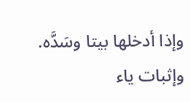وإذا أدخلها بيتا وسَدَّه.
وإثبات ياء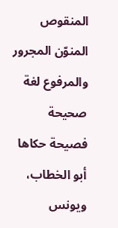المنقوص المنوّن المجرور والمرفوع لغة صحيحة فصيحة حكاها أبو الخطاب، ويونس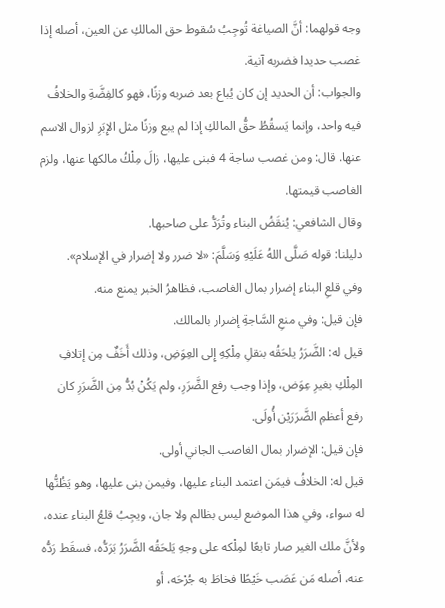وجه قولهما: أنَّ الصياغة تُوجِبُ سُقوط حق المالكِ عن العين، أصله إذا غصب حديدا فضربه آنية.
والجواب: أن الحديد إن كان يُباع بعد ضربه وزنًا، فهو كالفِضَّةِ والخلافُ فيه واحد، وإنما يَسقُطُ حقُّ المالكِ إذا لم يبع وزنًا مثل الإِبَرِ لزوال الاسم عنها. قال: ومن غصب ساجة 4 فبنى عليها، زالَ مِلْكُ مالكها عنها، ولزم الغاصب قيمتها.
وقال الشافعي: يُنقَضُ البناء وتُرَدُّ على صاحبها.
دليلنا: قوله صَلَّى اللهُ عَلَيْهِ وَسَلَّمَ: «لا ضرر ولا إضرار في الإسلام».
وفي قلعِ البناء إضرار بمال الغاصب، فظاهرُ الخبر يمنع منه.
فإن قيل: وفي منعِ السَّاجةِ إضرار بالمالك.
قيل له: الضَّرَرُ يلحَقُه بنقلِ مِلْكِهِ إِلى العِوَضِ، وذلك أَخَفٌ مِن إتلافِ المِلْكِ بغيرِ عِوَض، وإذا وجب رفع الضَّرَرِ، ولم يَكُنْ بُدُّ مِن الضَّرَرِ كان رفع أعظمِ الضَّرَرَيْن أُولَى.
فإن قيل: الإضرار بمال الغاصب الجاني أولى.
قيل له: الخلافُ فيمَن اعتمد البناء عليها، وفيمن بنى عليها، وهو يَظُنُّها له سواء، وفي هذا الموضع ليس بظالم ولا جان، ويجِبُ قلعُ البناء عنده، ولأنَّ ملك الغير صار تابعًا لمِلْكه على وجهِ يَلحَقُه الضَّرَرُ بَرَدُّه، فسقَط رَدُّه عنه، أصله مَن عَصَب خَيْطًا فخاطَ به جُرْحَه، أو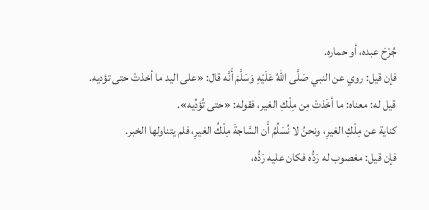جُرْحَ عبده، أو حماره.
فإن قيل: روي عن النبي صَلَّى اللهُ عَلَيْهِ وَسَلَّمَ أَنَّه قال: «على اليد ما أخذتْ حتى تؤديه.
قيل له: معناه: ما أخَذتْ مِن مِلْكِ الغير، فقوله: «حتى تُؤدِّيه».
كناية عن مِلْكِ الغيرِ، ونحنُ لا نُسَلِّمُ أَن السَّاجةَ مِلْكُ الغيرِ، فلم يتناولها الخبر.
فإن قيل: مغصوب له رَدُّه فكان عليه رَدُّه،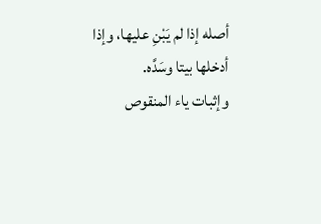أصله إذا لم يَبْنِ عليها، وإذا أدخلها بيتا وسَدَّه.
وإثبات ياء المنقوص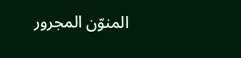المنوّن المجرور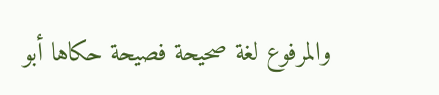والمرفوع لغة صحيحة فصيحة حكاها أبو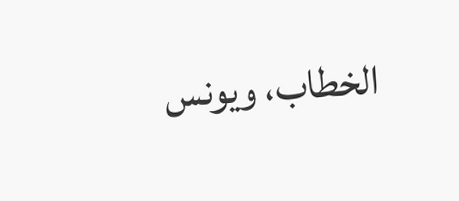الخطاب، ويونس